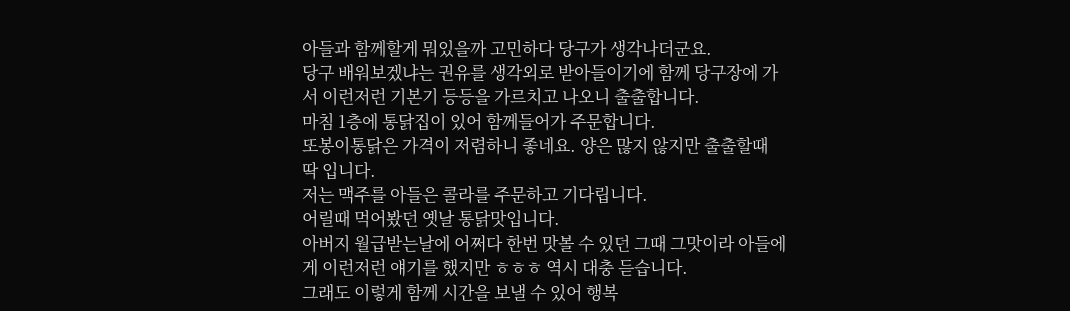아들과 함께할게 뭐있을까 고민하다 당구가 생각나더군요.
당구 배워보겠냐는 권유를 생각외로 받아들이기에 함께 당구장에 가서 이런저런 기본기 등등을 가르치고 나오니 출출합니다.
마침 1층에 통닭집이 있어 함께들어가 주문합니다.
또봉이통닭은 가격이 저렴하니 좋네요. 양은 많지 않지만 출출할때 딱 입니다.
저는 맥주를 아들은 콜라를 주문하고 기다립니다.
어릴때 먹어봤던 옛날 통닭맛입니다.
아버지 월급받는날에 어쩌다 한번 맛볼 수 있던 그때 그맛이라 아들에게 이런저런 얘기를 했지만 ㅎㅎㅎ 역시 대충 듣습니다.
그래도 이렇게 함께 시간을 보낼 수 있어 행복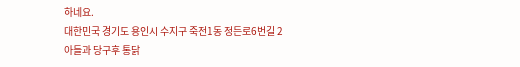하네요.
대한민국 경기도 용인시 수지구 죽전1동 정든로6번길 2
아들과 당구후 통닭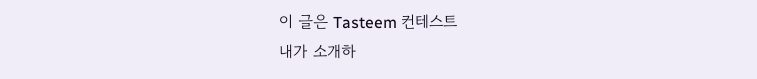이 글은 Tasteem 컨테스트
내가 소개하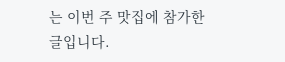는 이번 주 맛집에 참가한 글입니다.